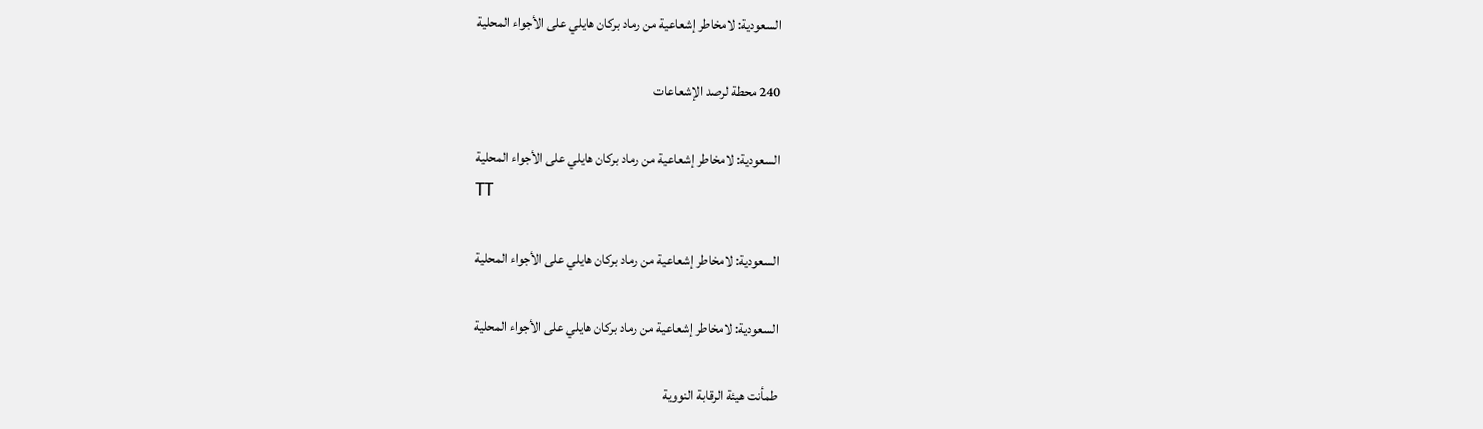السعودية: لامخاطر إشعاعية من رماد بركان هايلي على الأجواء المحلية

240 محطة لرصد الإشعاعات

السعودية: لامخاطر إشعاعية من رماد بركان هايلي على الأجواء المحلية
TT

السعودية: لامخاطر إشعاعية من رماد بركان هايلي على الأجواء المحلية

السعودية: لامخاطر إشعاعية من رماد بركان هايلي على الأجواء المحلية

طمأنت هيئة الرقابة النووية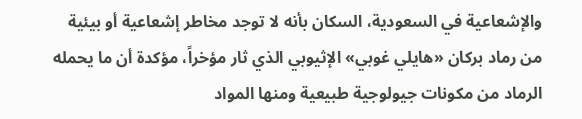والإشعاعية في السعودية، السكان بأنه لا توجد مخاطر إشعاعية أو بيئية من رماد بركان «هايلي غوبي» الإثيوبي الذي ثار مؤخراً، مؤكدة أن ما يحمله الرماد من مكونات جيولوجية طبيعية ومنها المواد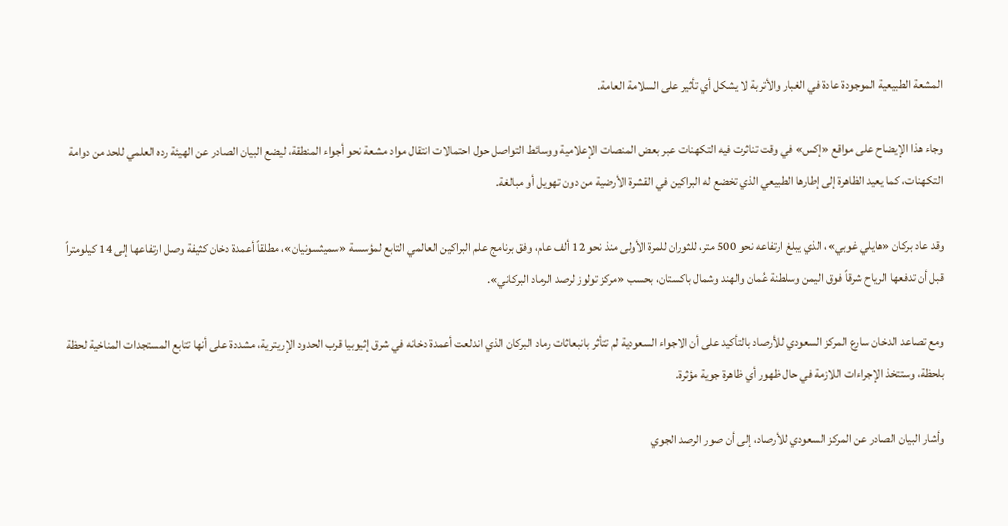المشعة الطبيعية الموجودة عادة في الغبار والأتربة لا يشكل أي تأثير على السلامة العامة.

وجاء هذا الإيضاح على مواقع «إكس» في وقت تناثرت فيه التكهنات عبر بعض المنصات الإعلامية ووسائط التواصل حول احتمالات انتقال مواد مشعة نحو أجواء المنطقة، ليضع البيان الصادر عن الهيئة رده العلمي للحد من دوامة التكهنات، كما يعيد الظاهرة إلى إطارها الطبيعي الذي تخضع له البراكين في القشرة الأرضية من دون تهويل أو مبالغة.

وقد عاد بركان «هايلي غوبي»، الذي يبلغ ارتفاعه نحو 500 متر، للثوران للمرة الأولى منذ نحو 12 ألف عام، وفق برنامج علم البراكين العالمي التابع لمؤسسة «سميثسونيان»، مطلقاً أعمدة دخان كثيفة وصل ارتفاعها إلى 14 كيلومتراً قبل أن تدفعها الرياح شرقاً فوق اليمن وسلطنة عُمان والهند وشمال باكستان، بحسب «مركز تولوز لرصد الرماد البركاني».

ومع تصاعد الدخان سارع المركز السعودي للأرصاد بالتأكيد على أن الاجواء السعودية لم تتأثر بانبعاثات رماد البركان الذي اندلعت أعمدة دخانه في شرق إثيوبيا قرب الحدود الإريترية، مشددة على أنها تتابع المستجدات المناخية لحظة بلحظة، وستتخذ الإجراءات اللازمة في حال ظهور أي ظاهرة جوية مؤثرة.

وأشار البيان الصادر عن المركز السعودي للأرصاد، إلى أن صور الرصد الجوي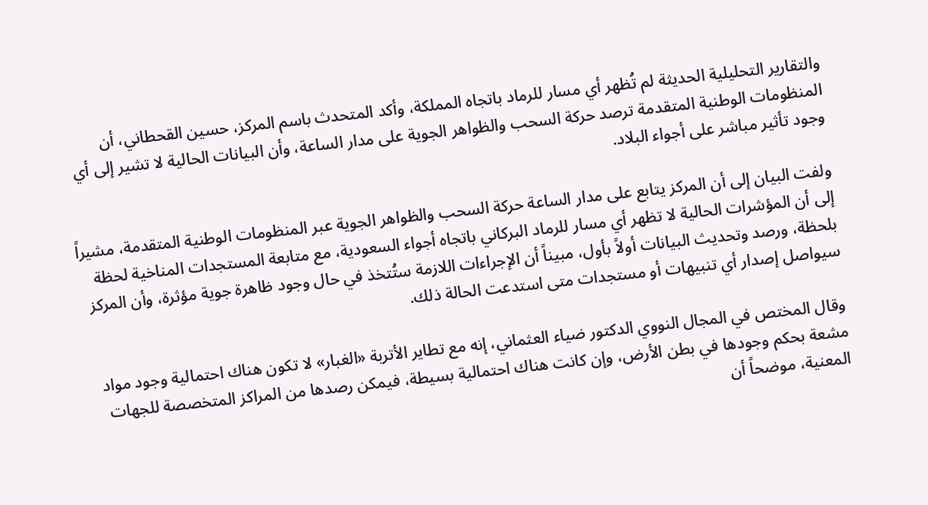والتقارير التحليلية الحديثة لم تُظهر أي مسار للرماد باتجاه المملكة، وأكد المتحدث باسم المركز، حسين القحطاني، أن المنظومات الوطنية المتقدمة ترصد حركة السحب والظواهر الجوية على مدار الساعة، وأن البيانات الحالية لا تشير إلى أي وجود تأثير مباشر على أجواء البلاد.

ولفت البيان إلى أن المركز يتابع على مدار الساعة حركة السحب والظواهر الجوية عبر المنظومات الوطنية المتقدمة، مشيراً إلى أن المؤشرات الحالية لا تظهر أي مسار للرماد البركاني باتجاه أجواء السعودية، مع متابعة المستجدات المناخية لحظة بلحظة، ورصد وتحديث البيانات أولاً بأول، مبيناً أن الإجراءات اللازمة ستُتخذ في حال وجود ظاهرة جوية مؤثرة، وأن المركز سيواصل إصدار أي تنبيهات أو مستجدات متى استدعت الحالة ذلك.

وقال المختص في المجال النووي الدكتور ضياء العثماني، إنه مع تطاير الأتربة «الغبار» لا تكون هناك احتمالية وجود مواد مشعة بحكم وجودها في بطن الأرض، وإن كانت هناك احتمالية بسيطة، فيمكن رصدها من المراكز المتخصصة للجهات المعنية، موضحاً أن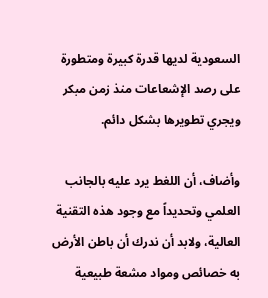السعودية لديها قدرة كبيرة ومتطورة على رصد الإشعاعات منذ زمن مبكر ويجري تطويرها بشكل دائم.

وأضاف، أن اللغط يرد عليه بالجانب العلمي وتحديداً مع وجود هذه التقنية العالية، ولابد أن ندرك أن باطن الأرض به خصائص ومواد مشعة طبيعية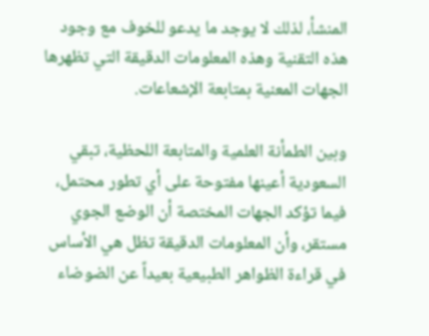المنشأ، لذلك لا يوجد ما يدعو للخوف مع وجود هذه التقنية وهذه المعلومات الدقيقة التي تظهرها الجهات المعنية بمتابعة الإشعاعات.

وبين الطمأنة العلمية والمتابعة اللحظية، تبقي السعودية أعينها مفتوحة على أي تطور محتمل، فيما تؤكد الجهات المختصة أن الوضع الجوي مستقر، وأن المعلومات الدقيقة تظل هي الأساس في قراءة الظواهر الطبيعية بعيداً عن الضوضاء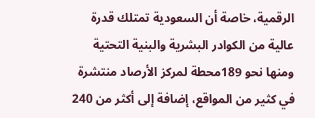الرقمية، خاصة أن السعودية تمتلك قدرة عالية من الكوادر البشرية والبنية التحتية ومنها نحو 189محطة لمركز الأرصاد منتشرة في كثير من المواقع، إضافة إلى أكثر من 240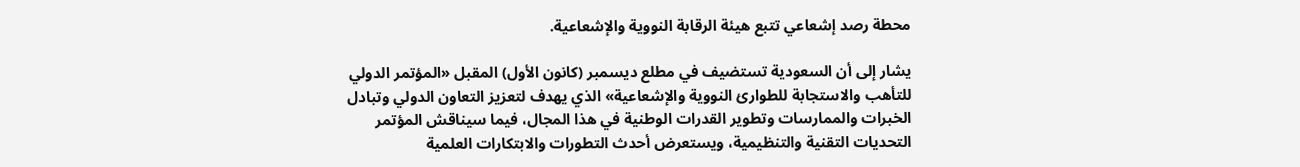محطة رصد إشعاعي تتبع هيئة الرقابة النووية والإشعاعية.

يشار إلى أن السعودية تستضيف في مطلع ديسمبر (كانون الأول) المقبل «المؤتمر الدولي للتأهب والاستجابة للطوارئ النووية والإشعاعية» الذي يهدف لتعزيز التعاون الدولي وتبادل الخبرات والممارسات وتطوير القدرات الوطنية في هذا المجال، فيما سيناقش المؤتمر التحديات التقنية والتنظيمية، ويستعرض أحدث التطورات والابتكارات العلمية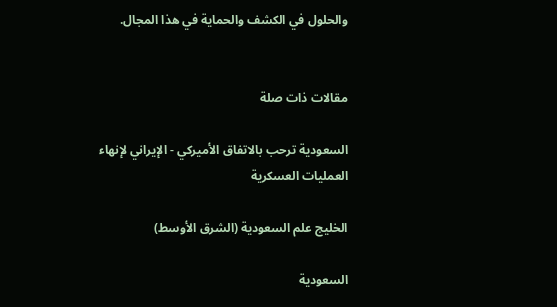والحلول في الكشف والحماية في هذا المجال.


مقالات ذات صلة

السعودية ترحب بالاتفاق الأميركي - الإيراني لإنهاء العمليات العسكرية

الخليج علم السعودية (الشرق الأوسط)

السعودية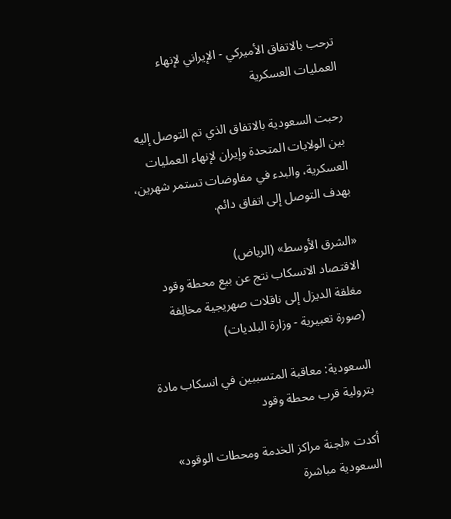ترحب بالاتفاق الأميركي - الإيراني لإنهاء العمليات العسكرية

رحبت السعودية بالاتفاق الذي تم التوصل إليه بين الولايات المتحدة وإيران لإنهاء العمليات العسكرية، والبدء في مفاوضات تستمر شهرين، بهدف التوصل إلى اتفاق دائم.

«الشرق الأوسط» (الرياض)
الاقتصاد الانسكاب نتج عن بيع محطة وقود مغلقة الديزل إلى ناقلات صهريجية مخالِفة (صورة تعبيرية - وزارة البلديات)

السعودية: معاقبة المتسببين في انسكاب مادة بترولية قرب محطة وقود

أكدت «لجنة مراكز الخدمة ومحطات الوقود» السعودية مباشرة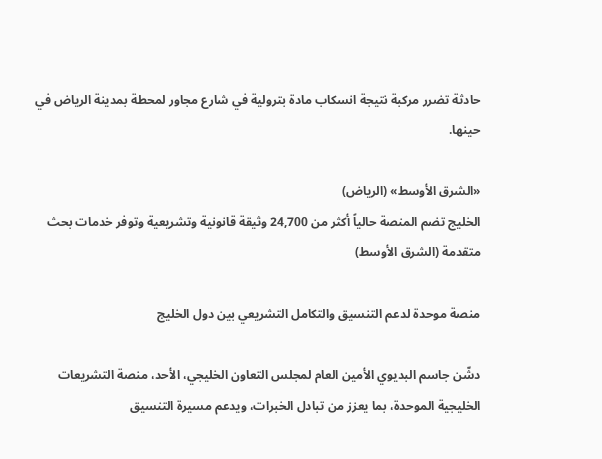حادثة تضرر مركبة نتيجة انسكاب مادة بترولية في شارع مجاور لمحطة بمدينة الرياض في حينها.

«الشرق الأوسط» (الرياض)
الخليج تضم المنصة حالياً أكثر من 24,700 وثيقة قانونية وتشريعية وتوفر خدمات بحث متقدمة (الشرق الأوسط)

منصة موحدة لدعم التنسيق والتكامل التشريعي بين دول الخليج

دشّن جاسم البديوي الأمين العام لمجلس التعاون الخليجي، الأحد، منصة التشريعات الخليجية الموحدة، بما يعزز من تبادل الخبرات، ويدعم مسيرة التنسيق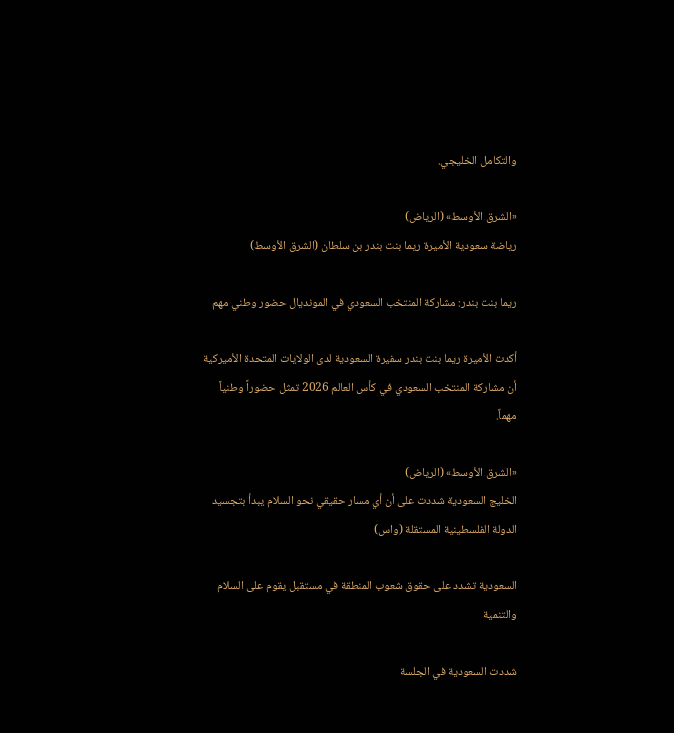والتكامل الخليجي.

«الشرق الأوسط» (الرياض)
رياضة سعودية الأميرة ريما بنت بندر بن سلطان (الشرق الأوسط)

ريما بنت بندر: مشاركة المنتخب السعودي في المونديال حضور وطني مهم

أكدت الأميرة ريما بنت بندر سفيرة السعودية لدى الولايات المتحدة الأميركية أن مشاركة المنتخب السعودي في كأس العالم 2026 تمثل حضوراً وطنياً مهماً.

«الشرق الأوسط» (الرياض)
الخليج السعودية شددت على أن أي مسار حقيقي نحو السلام يبدأ بتجسيد الدولة الفلسطينية المستقلة (واس)

السعودية تشدد على حقوق شعوب المنطقة في مستقبل يقوم على السلام والتنمية

شددت السعودية في الجلسة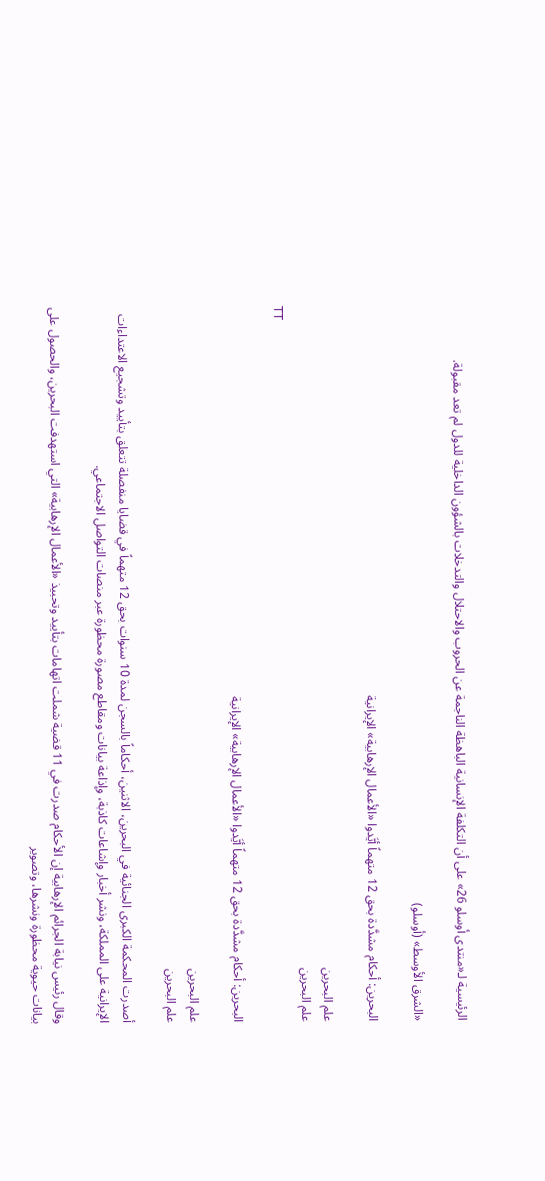الرئيسية لـ«منتدى أوسلو 26» على أن التكلفة الإنسانية الباهظة الناجمة عن الحروب والاحتلال والتدخلات بالشؤون الداخلية للدول لم تعد مقبولة.

«الشرق الأوسط» (أوسلو)

البحرين: أحكام مشدَّدة بحق 12 متهماً أيَّدوا «الأعمال الإرهابية» الإيرانية

علم البحرين
علم البحرين
TT

البحرين: أحكام مشدَّدة بحق 12 متهماً أيَّدوا «الأعمال الإرهابية» الإيرانية

علم البحرين
علم البحرين

أصدرت المحكمة الكبرى الجنائية في البحرين، الاثنين، أحكاماً بالسجن لمدة 10 سنوات بحق 12 متهماً في قضايا منفصلة تتعلق بتأييد وتشجيع الاعتداءات الإيرانية على المملكة، ونشر أخبار وإشاعات كاذبة، وإذاعة بيانات ومقاطع مصورة محظورة عبر منصات التواصل الاجتماعي.

وقال رئيس نيابة الجرائم الإرهابية إن الأحكام صدرت في 11 قضية شملت اتهامات بتأييد وتحبيذ «الأعمال الإرهابية» التي استهدفت البحرين، والحصول على بيانات حيوية محظورة ونشرها، وتصوير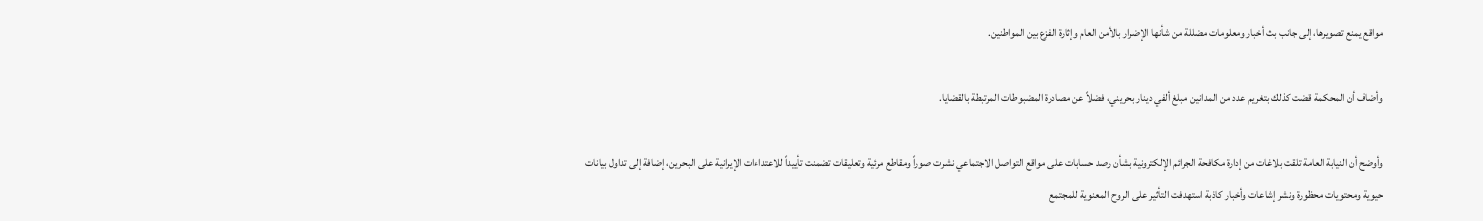مواقع يمنع تصويرها، إلى جانب بث أخبار ومعلومات مضللة من شأنها الإضرار بالأمن العام وإثارة الفزع بين المواطنين.

وأضاف أن المحكمة قضت كذلك بتغريم عدد من المدانين مبلغ ألفي دينار بحريني، فضلاً عن مصادرة المضبوطات المرتبطة بالقضايا.

وأوضح أن النيابة العامة تلقت بلاغات من إدارة مكافحة الجرائم الإلكترونية بشأن رصد حسابات على مواقع التواصل الاجتماعي نشرت صوراً ومقاطع مرئية وتعليقات تضمنت تأييداً للاعتداءات الإيرانية على البحرين، إضافة إلى تداول بيانات حيوية ومحتويات محظورة ونشر إشاعات وأخبار كاذبة استهدفت التأثير على الروح المعنوية للمجتمع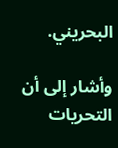البحريني.

وأشار إلى أن التحريات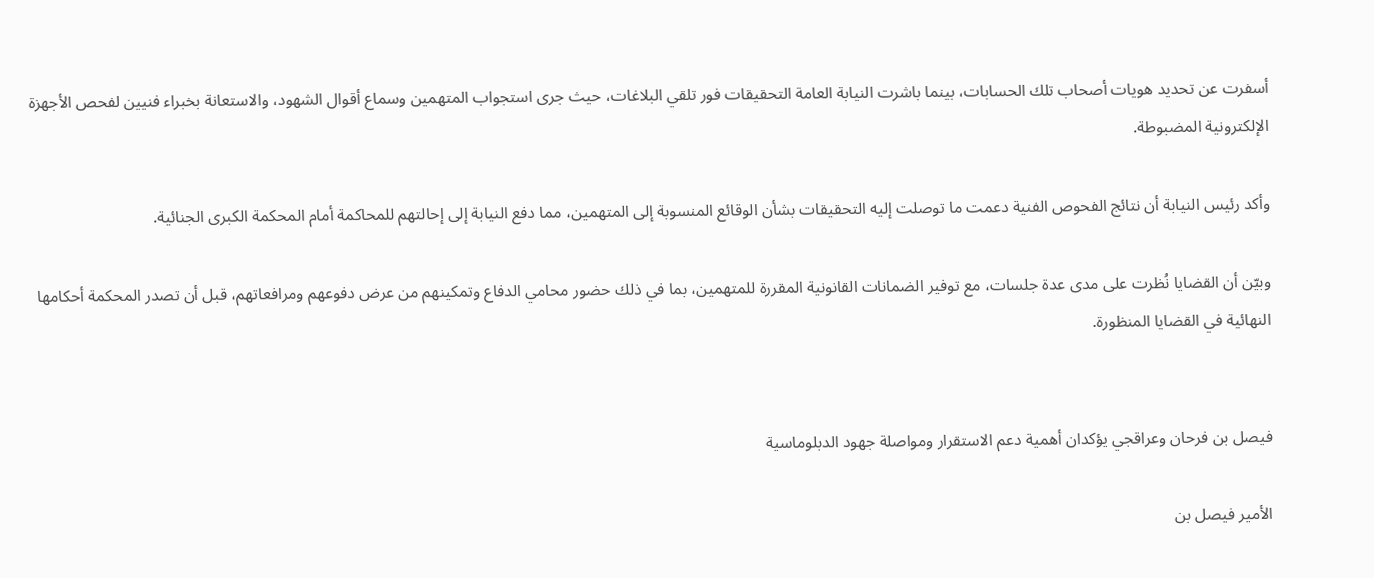أسفرت عن تحديد هويات أصحاب تلك الحسابات، بينما باشرت النيابة العامة التحقيقات فور تلقي البلاغات، حيث جرى استجواب المتهمين وسماع أقوال الشهود، والاستعانة بخبراء فنيين لفحص الأجهزة الإلكترونية المضبوطة.

وأكد رئيس النيابة أن نتائج الفحوص الفنية دعمت ما توصلت إليه التحقيقات بشأن الوقائع المنسوبة إلى المتهمين، مما دفع النيابة إلى إحالتهم للمحاكمة أمام المحكمة الكبرى الجنائية.

وبيّن أن القضايا نُظرت على مدى عدة جلسات، مع توفير الضمانات القانونية المقررة للمتهمين، بما في ذلك حضور محامي الدفاع وتمكينهم من عرض دفوعهم ومرافعاتهم، قبل أن تصدر المحكمة أحكامها النهائية في القضايا المنظورة.


فيصل بن فرحان وعراقجي يؤكدان أهمية دعم الاستقرار ومواصلة جهود الدبلوماسية

الأمير فيصل بن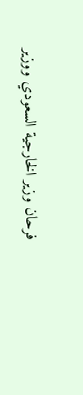فرحان وزير الخارجية السعودي ووزير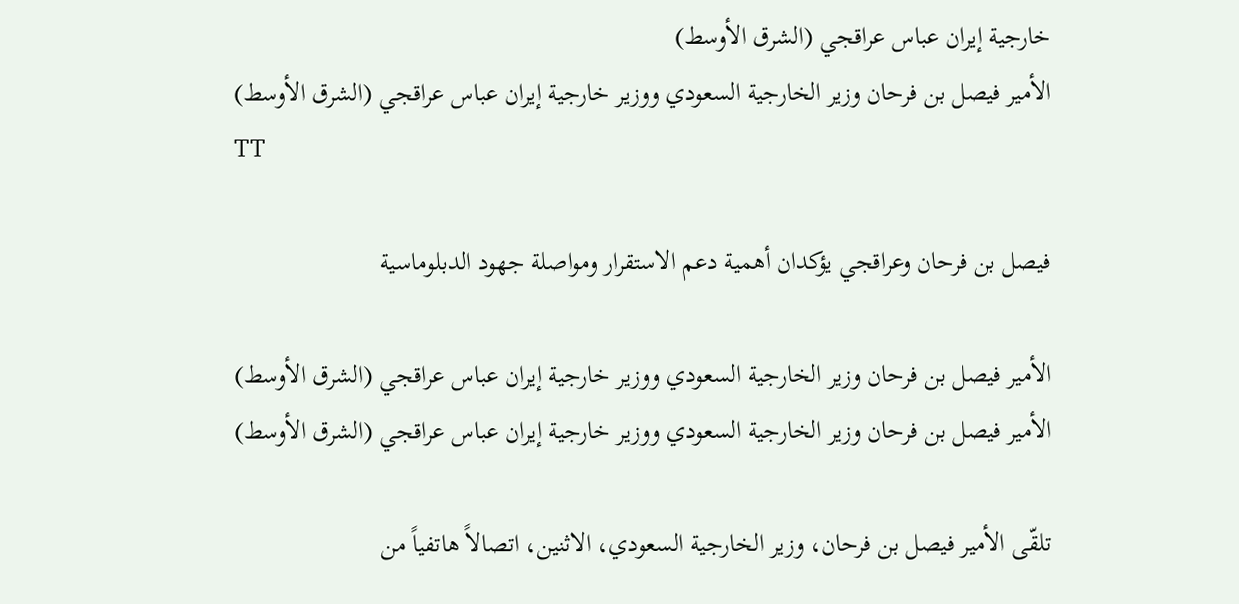خارجية إيران عباس عراقجي (الشرق الأوسط)
الأمير فيصل بن فرحان وزير الخارجية السعودي ووزير خارجية إيران عباس عراقجي (الشرق الأوسط)
TT

فيصل بن فرحان وعراقجي يؤكدان أهمية دعم الاستقرار ومواصلة جهود الدبلوماسية

الأمير فيصل بن فرحان وزير الخارجية السعودي ووزير خارجية إيران عباس عراقجي (الشرق الأوسط)
الأمير فيصل بن فرحان وزير الخارجية السعودي ووزير خارجية إيران عباس عراقجي (الشرق الأوسط)

تلقّى الأمير فيصل بن فرحان، وزير الخارجية السعودي، الاثنين، اتصالاً هاتفياً من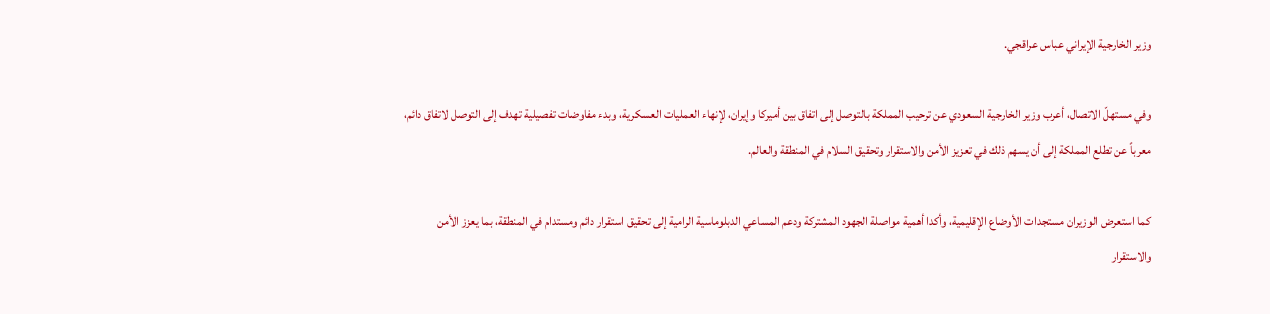وزير الخارجية الإيراني عباس عراقجي.

وفي مستهلّ الاتصال، أعرب وزير الخارجية السعودي عن ترحيب المملكة بالتوصل إلى اتفاق بين أميركا وإيران، لإنهاء العمليات العسكرية، وبدء مفاوضات تفصيلية تهدف إلى التوصل لاتفاق دائم، معرباً عن تطلع المملكة إلى أن يسهم ذلك في تعزيز الأمن والاستقرار وتحقيق السلام في المنطقة والعالم.

كما استعرض الوزيران مستجدات الأوضاع الإقليمية، وأكدا أهمية مواصلة الجهود المشتركة ودعم المساعي الدبلوماسية الرامية إلى تحقيق استقرار دائم ومستدام في المنطقة، بما يعزز الأمن والاستقرار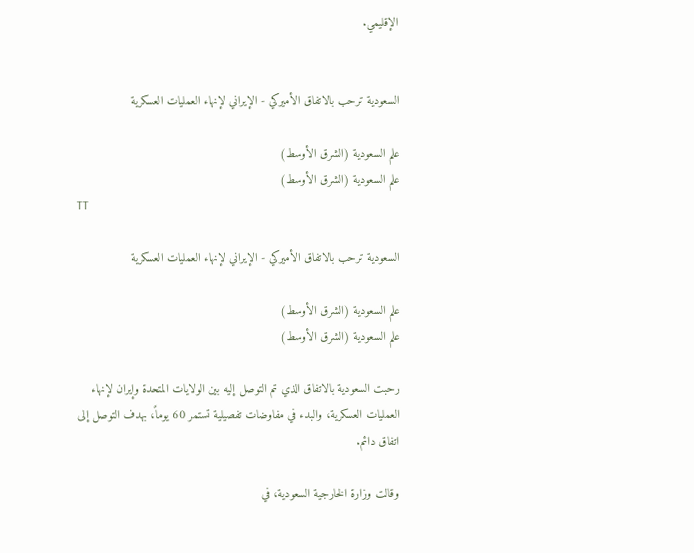الإقليمي.


السعودية ترحب بالاتفاق الأميركي - الإيراني لإنهاء العمليات العسكرية

علم السعودية (الشرق الأوسط)
علم السعودية (الشرق الأوسط)
TT

السعودية ترحب بالاتفاق الأميركي - الإيراني لإنهاء العمليات العسكرية

علم السعودية (الشرق الأوسط)
علم السعودية (الشرق الأوسط)

رحبت السعودية بالاتفاق الذي تم التوصل إليه بين الولايات المتحدة وإيران لإنهاء العمليات العسكرية، والبدء في مفاوضات تفصيلية تستمر 60 يوماً، بهدف التوصل إلى اتفاق دائم.

وقالت وزارة الخارجية السعودية، في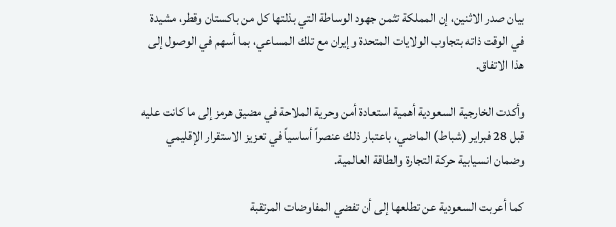بيان صدر الاثنين، إن المملكة تثمن جهود الوساطة التي بذلتها كل من باكستان وقطر، مشيدة في الوقت ذاته بتجاوب الولايات المتحدة وإيران مع تلك المساعي، بما أسهم في الوصول إلى هذا الاتفاق.

وأكدت الخارجية السعودية أهمية استعادة أمن وحرية الملاحة في مضيق هرمز إلى ما كانت عليه قبل 28 فبراير (شباط) الماضي، باعتبار ذلك عنصراً أساسياً في تعزيز الاستقرار الإقليمي وضمان انسيابية حركة التجارة والطاقة العالمية.

كما أعربت السعودية عن تطلعها إلى أن تفضي المفاوضات المرتقبة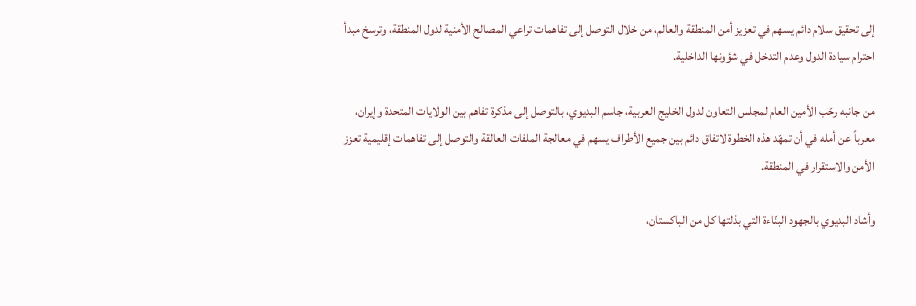إلى تحقيق سلام دائم يسهم في تعزيز أمن المنطقة والعالم، من خلال التوصل إلى تفاهمات تراعي المصالح الأمنية لدول المنطقة، وترسخ مبدأ احترام سيادة الدول وعدم التدخل في شؤونها الداخلية.

من جانبه رحّب الأمين العام لمجلس التعاون لدول الخليج العربية، جاسم البديوي، بالتوصل إلى مذكرة تفاهم بين الولايات المتحدة وإيران، معرباً عن أمله في أن تمهّد هذه الخطوة لاتفاق دائم بين جميع الأطراف يسهم في معالجة الملفات العالقة والتوصل إلى تفاهمات إقليمية تعزز الأمن والاستقرار في المنطقة.

وأشاد البديوي بالجهود البنّاءة التي بذلتها كل من الباكستان،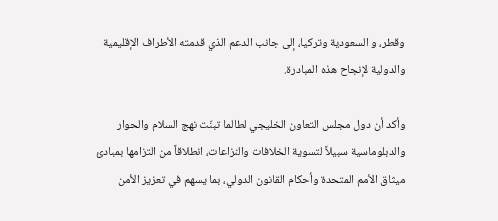وقطر، و السعودية وتركيا، إلى جانب الدعم الذي قدمته الأطراف الإقليمية والدولية لإنجاح هذه المبادرة.

وأكد أن دول مجلس التعاون الخليجي لطالما تبنّت نهج السلام والحوار والدبلوماسية سبيلاً لتسوية الخلافات والنزاعات، انطلاقاً من التزامها بمبادئ ميثاق الأمم المتحدة وأحكام القانون الدولي، بما يسهم في تعزيز الأمن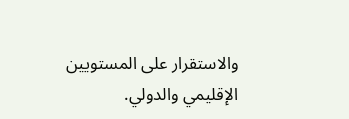والاستقرار على المستويين الإقليمي والدولي.